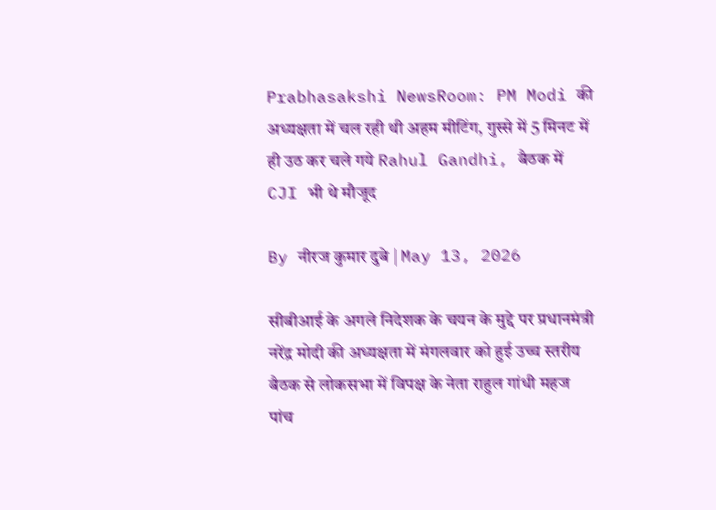Prabhasakshi NewsRoom: PM Modi की अध्यक्षता में चल रही थी अहम मीटिंग, गुस्से में 5 मिनट में ही उठ कर चले गये Rahul Gandhi, बैठक में CJI भी थे मौजूद

By नीरज कुमार दुबे | May 13, 2026

सीबीआई के अगले निदेशक के चयन के मुद्दे पर प्रधानमंत्री नरेंद्र मोदी की अध्यक्षता में मंगलवार को हुई उच्च स्तरीय बैठक से लोकसभा में विपक्ष के नेता राहुल गांधी महज पांच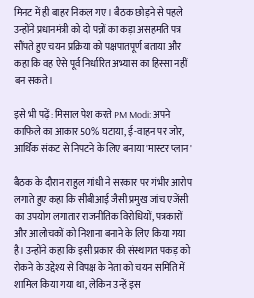मिनट में ही बाहर निकल गए। बैठक छोड़ने से पहले उन्होंने प्रधानमंत्री को दो पन्नों का कड़ा असहमति पत्र सौंपते हुए चयन प्रक्रिया को पक्षपातपूर्ण बताया और कहा कि वह ऐसे पूर्व निर्धारित अभ्यास का हिस्सा नहीं बन सकते।

इसे भी पढ़ें: मिसाल पेश करते PM Modi: अपने काफिले का आकार 50% घटाया, ई-वाहन पर जोर, आर्थिक संकट से निपटने के लिए बनाया 'मास्टर प्लान'

बैठक के दौरान राहुल गांधी ने सरकार पर गंभीर आरोप लगाते हुए कहा कि सीबीआई जैसी प्रमुख जांच एजेंसी का उपयोग लगातार राजनीतिक विरोधियों, पत्रकारों और आलोचकों को निशाना बनाने के लिए किया गया है। उन्होंने कहा कि इसी प्रकार की संस्थागत पकड़ को रोकने के उद्देश्य से विपक्ष के नेता को चयन समिति में शामिल किया गया था, लेकिन उन्हें इस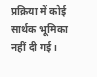प्रक्रिया में कोई सार्थक भूमिका नहीं दी गई।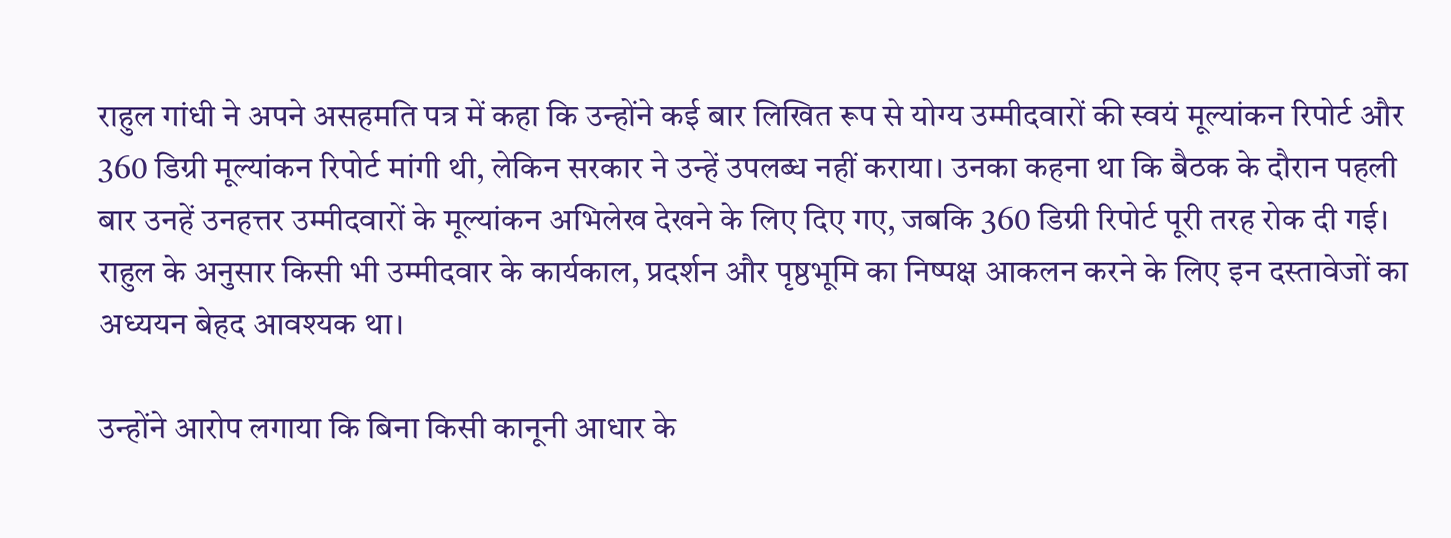राहुल गांधी ने अपने असहमति पत्र में कहा कि उन्होंने कई बार लिखित रूप से योग्य उम्मीदवारों की स्वयं मूल्यांकन रिपोर्ट और 360 डिग्री मूल्यांकन रिपोर्ट मांगी थी, लेकिन सरकार ने उन्हें उपलब्ध नहीं कराया। उनका कहना था कि बैठक के दौरान पहली बार उनहें उनहत्तर उम्मीदवारों के मूल्यांकन अभिलेख देखने के लिए दिए गए, जबकि 360 डिग्री रिपोर्ट पूरी तरह रोक दी गई। राहुल के अनुसार किसी भी उम्मीदवार के कार्यकाल, प्रदर्शन और पृष्ठभूमि का निष्पक्ष आकलन करने के लिए इन दस्तावेजों का अध्ययन बेहद आवश्यक था।

उन्होंने आरोप लगाया कि बिना किसी कानूनी आधार के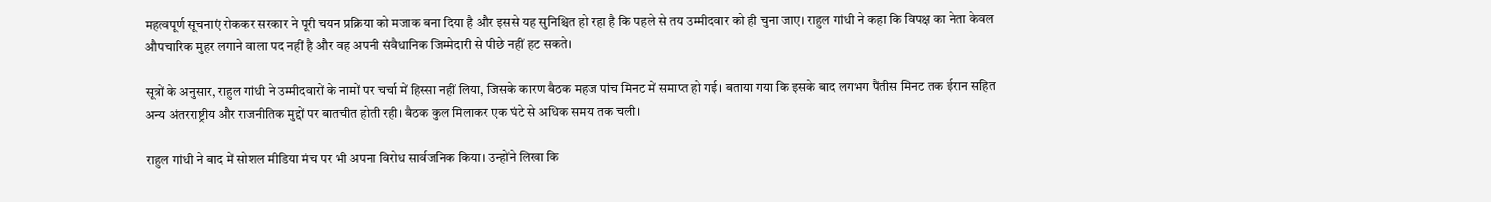महत्वपूर्ण सूचनाएं रोककर सरकार ने पूरी चयन प्रक्रिया को मजाक बना दिया है और इससे यह सुनिश्चित हो रहा है कि पहले से तय उम्मीदवार को ही चुना जाए। राहुल गांधी ने कहा कि विपक्ष का नेता केवल औपचारिक मुहर लगाने वाला पद नहीं है और वह अपनी संवैधानिक जिम्मेदारी से पीछे नहीं हट सकते।

सूत्रों के अनुसार, राहुल गांधी ने उम्मीदवारों के नामों पर चर्चा में हिस्सा नहीं लिया, जिसके कारण बैठक महज पांच मिनट में समाप्त हो गई। बताया गया कि इसके बाद लगभग पैंतीस मिनट तक ईरान सहित अन्य अंतरराष्ट्रीय और राजनीतिक मुद्दों पर बातचीत होती रही। बैठक कुल मिलाकर एक घंटे से अधिक समय तक चली।

राहुल गांधी ने बाद में सोशल मीडिया मंच पर भी अपना विरोध सार्वजनिक किया। उन्होंने लिखा कि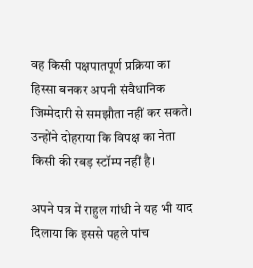वह किसी पक्षपातपूर्ण प्रक्रिया का हिस्सा बनकर अपनी संवैधानिक जिम्मेदारी से समझौता नहीं कर सकते। उन्होंने दोहराया कि विपक्ष का नेता किसी की रबड़ स्टॉम्प नहीं है।

अपने पत्र में राहुल गांधी ने यह भी याद दिलाया कि इससे पहले पांच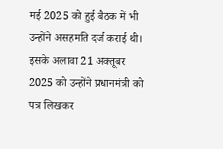मई 2025 को हुई बैठक में भी उन्होंने असहमति दर्ज कराई थी। इसके अलावा 21 अक्तूबर 2025 को उन्होंने प्रधानमंत्री को पत्र लिखकर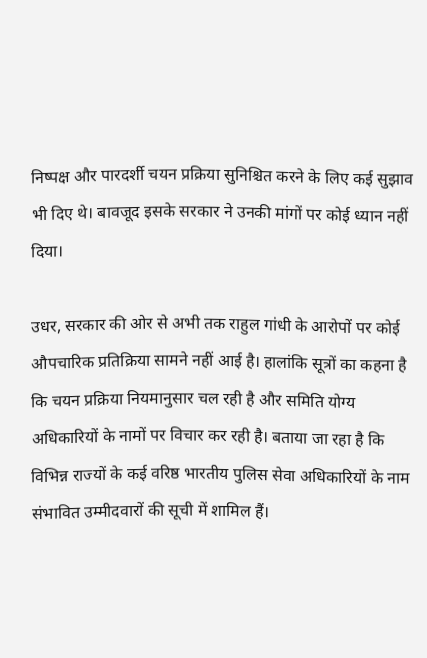निष्पक्ष और पारदर्शी चयन प्रक्रिया सुनिश्चित करने के लिए कई सुझाव भी दिए थे। बावजूद इसके सरकार ने उनकी मांगों पर कोई ध्यान नहीं दिया।

उधर, सरकार की ओर से अभी तक राहुल गांधी के आरोपों पर कोई औपचारिक प्रतिक्रिया सामने नहीं आई है। हालांकि सूत्रों का कहना है कि चयन प्रक्रिया नियमानुसार चल रही है और समिति योग्य अधिकारियों के नामों पर विचार कर रही है। बताया जा रहा है कि विभिन्न राज्यों के कई वरिष्ठ भारतीय पुलिस सेवा अधिकारियों के नाम संभावित उम्मीदवारों की सूची में शामिल हैं।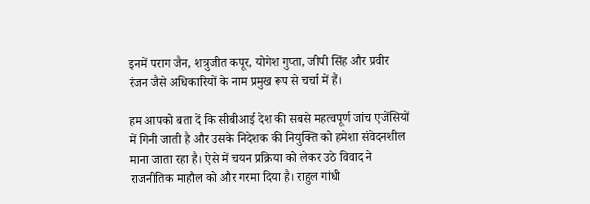इनमें पराग जैन, शत्रुजीत कपूर, योगेश गुप्ता, जीपी सिंह और प्रवीर रंजन जैसे अधिकारियों के नाम प्रमुख रूप से चर्चा में हैं।

हम आपको बता दें कि सीबीआई देश की सबसे महत्वपूर्ण जांच एजेंसियों में गिनी जाती है और उसके निदेशक की नियुक्ति को हमेशा संवेदनशील माना जाता रहा है। ऐसे में चयन प्रक्रिया को लेकर उठे विवाद ने राजनीतिक माहौल को और गरमा दिया है। राहुल गांधी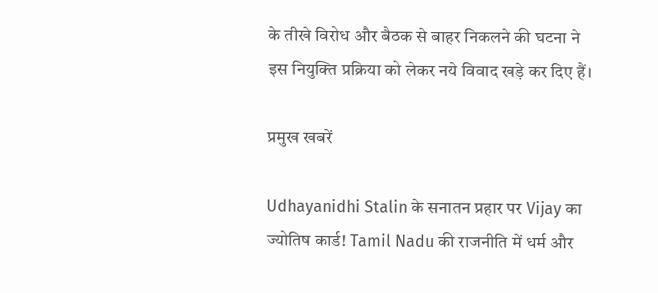के तीखे विरोध और बैठक से बाहर निकलने की घटना ने इस नियुक्ति प्रक्रिया को लेकर नये विवाद खड़े कर दिए हैं।

प्रमुख खबरें

Udhayanidhi Stalin के सनातन प्रहार पर Vijay का ज्योतिष कार्ड! Tamil Nadu की राजनीति में धर्म और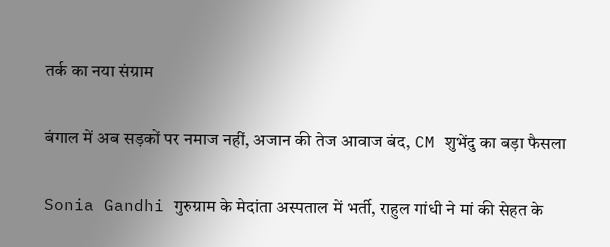तर्क का नया संग्राम

बंगाल में अब सड़कों पर नमाज नहीं, अजान की तेज आवाज बंद, CM शुभेंदु का बड़ा फैसला

Sonia Gandhi गुरुग्राम के मेदांता अस्पताल में भर्ती, राहुल गांधी ने मां की सेहत के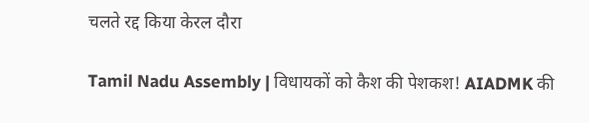चलते रद्द किया केरल दौरा

Tamil Nadu Assembly | विधायकों को कैश की पेशकश! AIADMK की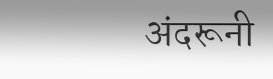अंदरूनी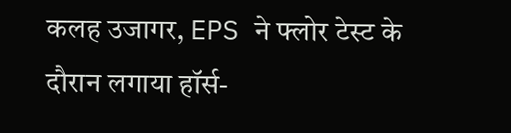कलह उजागर, EPS ने फ्लोर टेस्ट के दौरान लगाया हॉर्स-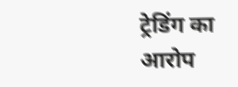ट्रेडिंग का आरोप